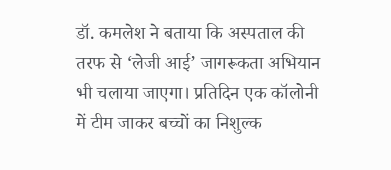डॉ. कमलेश ने बताया कि अस्पताल की तरफ से ‘लेजी आई’ जागरूकता अभियान भी चलाया जाएगा। प्रतिदिन एक कॉलोनी में टीम जाकर बच्चों का निशुल्क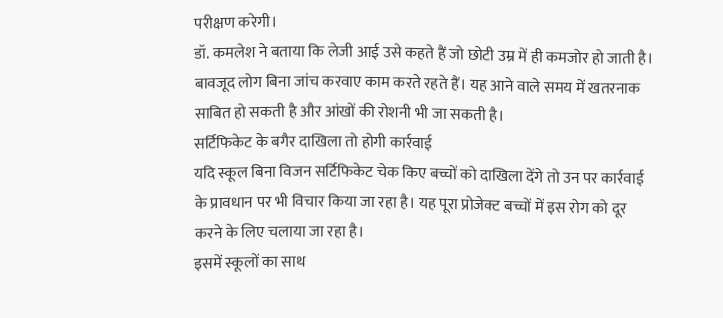परीक्षण करेगी।
डॉ. कमलेश ने बताया कि लेजी आई उसे कहते हैं जो छोटी उम्र में ही कमजोर हो जाती है। बावजूद लोग बिना जांच करवाए काम करते रहते हैं। यह आने वाले समय में खतरनाक साबित हो सकती है और आंखों की रोशनी भी जा सकती है।
सर्टिफिकेट के बगैर दाखिला तो होगी कार्रवाई
यदि स्कूल बिना विजन सर्टिफिकेट चेक किए बच्चों को दाखिला देंगे तो उन पर कार्रवाई के प्रावधान पर भी विचार किया जा रहा है। यह पूरा प्रोजेक्ट बच्चों में इस रोग को दूर करने के लिए चलाया जा रहा है।
इसमें स्कूलों का साथ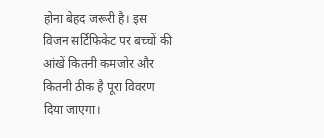होना बेहद जरूरी है। इस विजन सर्टिफिकेट पर बच्चों की आंखें कितनी कमजोर और कितनी ठीक है पूरा विवरण दिया जाएगा।